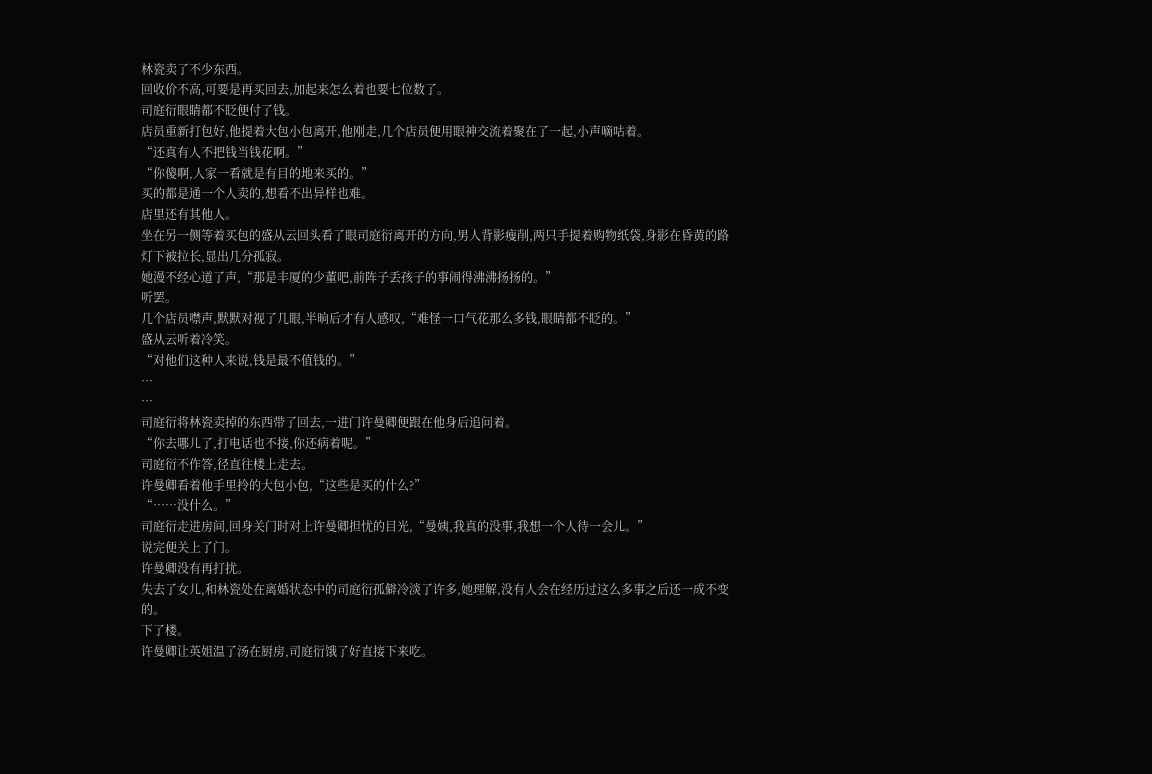林瓷卖了不少东西。
回收价不高,可要是再买回去,加起来怎么着也要七位数了。
司庭衍眼睛都不眨便付了钱。
店员重新打包好,他提着大包小包离开,他刚走,几个店员便用眼神交流着聚在了一起,小声嘀咕着。
“还真有人不把钱当钱花啊。”
“你傻啊,人家一看就是有目的地来买的。”
买的都是通一个人卖的,想看不出异样也难。
店里还有其他人。
坐在另一侧等着买包的盛从云回头看了眼司庭衍离开的方向,男人背影瘦削,两只手提着购物纸袋,身影在昏黄的路灯下被拉长,显出几分孤寂。
她漫不经心道了声,“那是丰厦的少董吧,前阵子丢孩子的事闹得沸沸扬扬的。”
听罢。
几个店员噤声,默默对视了几眼,半晌后才有人感叹,“难怪一口气花那么多钱,眼睛都不眨的。”
盛从云听着冷笑。
“对他们这种人来说,钱是最不值钱的。”
…
…
司庭衍将林瓷卖掉的东西带了回去,一进门许曼卿便跟在他身后追问着。
“你去哪儿了,打电话也不接,你还病着呢。”
司庭衍不作答,径直往楼上走去。
许曼卿看着他手里拎的大包小包,“这些是买的什么?”
“……没什么。”
司庭衍走进房间,回身关门时对上许曼卿担忧的目光,“曼姨,我真的没事,我想一个人待一会儿。”
说完便关上了门。
许曼卿没有再打扰。
失去了女儿,和林瓷处在离婚状态中的司庭衍孤僻冷淡了许多,她理解,没有人会在经历过这么多事之后还一成不变的。
下了楼。
许曼卿让英姐温了汤在厨房,司庭衍饿了好直接下来吃。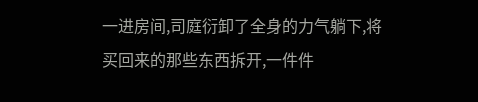一进房间,司庭衍卸了全身的力气躺下,将买回来的那些东西拆开,一件件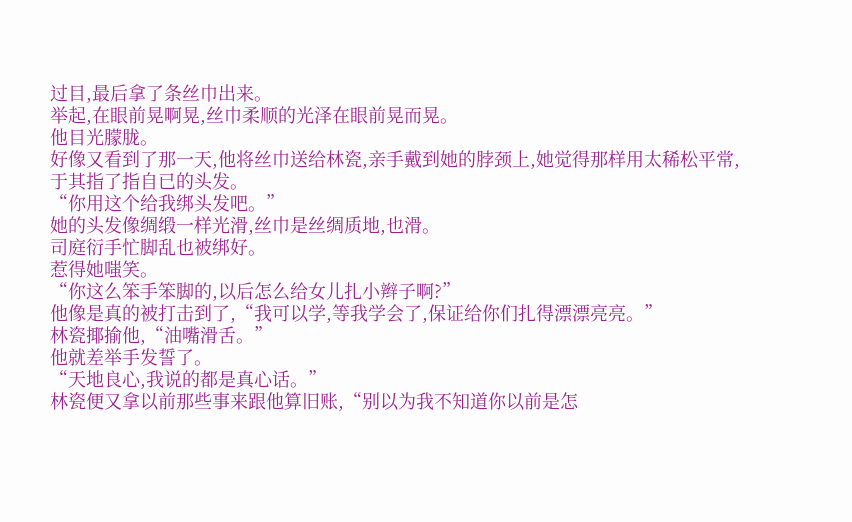过目,最后拿了条丝巾出来。
举起,在眼前晃啊晃,丝巾柔顺的光泽在眼前晃而晃。
他目光朦胧。
好像又看到了那一天,他将丝巾送给林瓷,亲手戴到她的脖颈上,她觉得那样用太稀松平常,于其指了指自已的头发。
“你用这个给我绑头发吧。”
她的头发像绸缎一样光滑,丝巾是丝绸质地,也滑。
司庭衍手忙脚乱也被绑好。
惹得她嗤笑。
“你这么笨手笨脚的,以后怎么给女儿扎小辫子啊?”
他像是真的被打击到了,“我可以学,等我学会了,保证给你们扎得漂漂亮亮。”
林瓷揶揄他,“油嘴滑舌。”
他就差举手发誓了。
“天地良心,我说的都是真心话。”
林瓷便又拿以前那些事来跟他算旧账,“别以为我不知道你以前是怎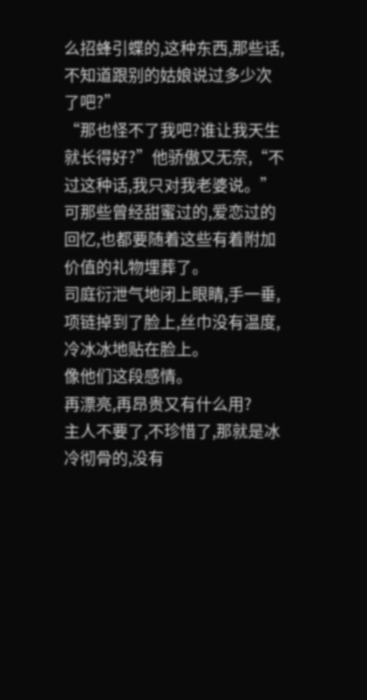么招蜂引蝶的,这种东西,那些话,不知道跟别的姑娘说过多少次了吧?”
“那也怪不了我吧?谁让我天生就长得好?”他骄傲又无奈,“不过这种话,我只对我老婆说。”
可那些曾经甜蜜过的,爱恋过的回忆,也都要随着这些有着附加价值的礼物埋葬了。
司庭衍泄气地闭上眼睛,手一垂,项链掉到了脸上,丝巾没有温度,冷冰冰地贴在脸上。
像他们这段感情。
再漂亮,再昂贵又有什么用?
主人不要了,不珍惜了,那就是冰冷彻骨的,没有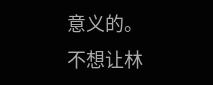意义的。
不想让林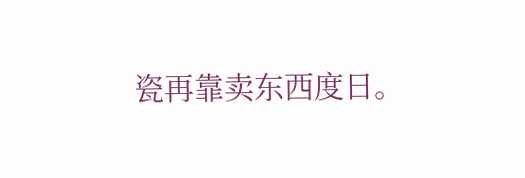瓷再靠卖东西度日。